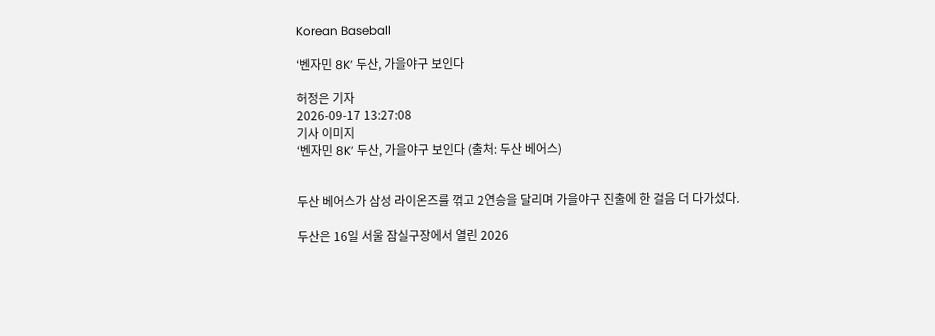Korean Baseball

‘벤자민 8K’ 두산, 가을야구 보인다

허정은 기자
2026-09-17 13:27:08
기사 이미지
‘벤자민 8K’ 두산, 가을야구 보인다 (출처: 두산 베어스)


두산 베어스가 삼성 라이온즈를 꺾고 2연승을 달리며 가을야구 진출에 한 걸음 더 다가섰다.

두산은 16일 서울 잠실구장에서 열린 2026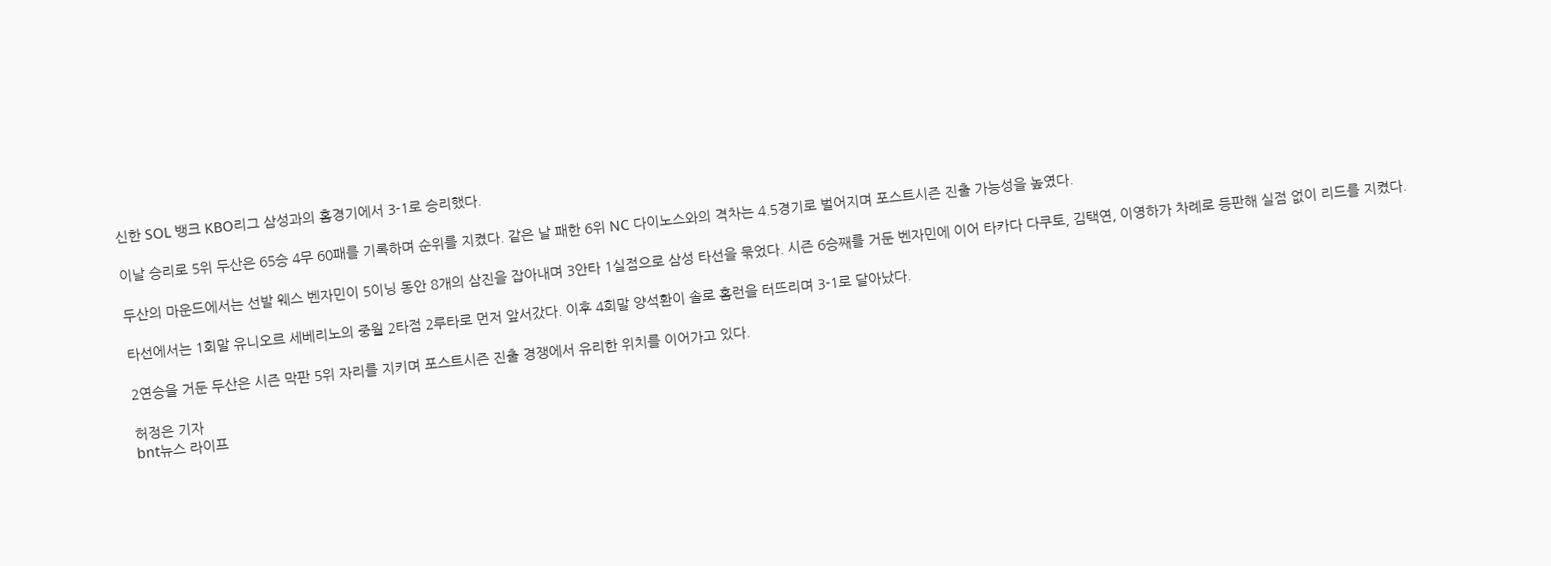신한 SOL 뱅크 KBO리그 삼성과의 홈경기에서 3-1로 승리했다.

이날 승리로 5위 두산은 65승 4무 60패를 기록하며 순위를 지켰다. 같은 날 패한 6위 NC 다이노스와의 격차는 4.5경기로 벌어지며 포스트시즌 진출 가능성을 높였다.

두산의 마운드에서는 선발 웨스 벤자민이 5이닝 동안 8개의 삼진을 잡아내며 3안타 1실점으로 삼성 타선을 묶었다. 시즌 6승째를 거둔 벤자민에 이어 타카다 다쿠토, 김택연, 이영하가 차례로 등판해 실점 없이 리드를 지켰다.

타선에서는 1회말 유니오르 세베리노의 중월 2타점 2루타로 먼저 앞서갔다. 이후 4회말 양석환이 솔로 홈런을 터뜨리며 3-1로 달아났다.

2연승을 거둔 두산은 시즌 막판 5위 자리를 지키며 포스트시즌 진출 경쟁에서 유리한 위치를 이어가고 있다.

허정은 기자
bnt뉴스 라이프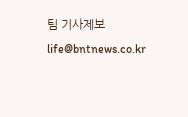팀 기사제보 life@bntnews.co.kr